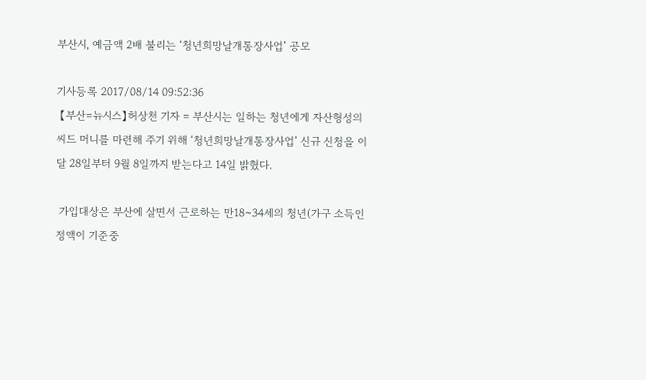부산시, 예금액 2배 불리는 ‘청년희망날개통장사업’ 공모

기사등록 2017/08/14 09:52:36
 【부산=뉴시스】허상천 기자 = 부산시는 일하는 청년에게 자산형성의 씨드 머니를 마련해 주기 위해 ‘청년희망날개통장사업’ 신규 신청을 이달 28일부터 9월 8일까지 받는다고 14일 밝혔다.

 가입대상은 부산에 살면서 근로하는 만18~34세의 청년(가구 소득인정액이 기준중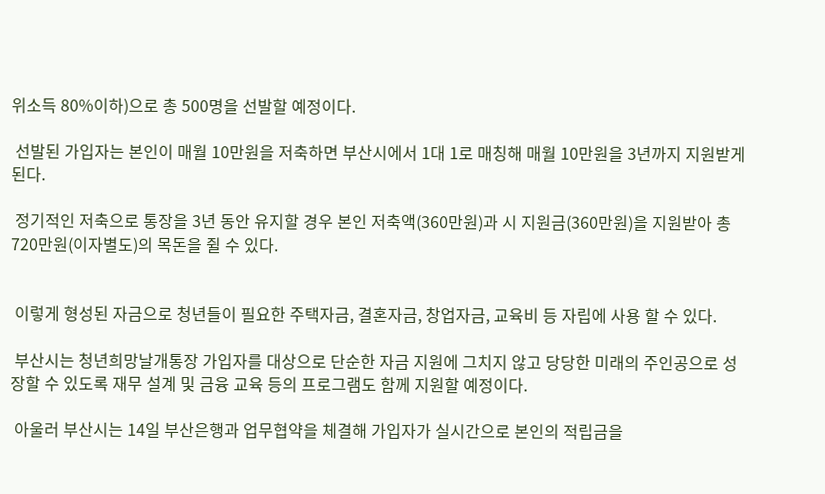위소득 80%이하)으로 총 500명을 선발할 예정이다.

 선발된 가입자는 본인이 매월 10만원을 저축하면 부산시에서 1대 1로 매칭해 매월 10만원을 3년까지 지원받게 된다.

 정기적인 저축으로 통장을 3년 동안 유지할 경우 본인 저축액(360만원)과 시 지원금(360만원)을 지원받아 총 720만원(이자별도)의 목돈을 쥘 수 있다.


 이렇게 형성된 자금으로 청년들이 필요한 주택자금, 결혼자금, 창업자금, 교육비 등 자립에 사용 할 수 있다.

 부산시는 청년희망날개통장 가입자를 대상으로 단순한 자금 지원에 그치지 않고 당당한 미래의 주인공으로 성장할 수 있도록 재무 설계 및 금융 교육 등의 프로그램도 함께 지원할 예정이다.

 아울러 부산시는 14일 부산은행과 업무협약을 체결해 가입자가 실시간으로 본인의 적립금을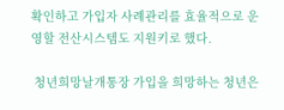확인하고 가입자 사례관리를 효율적으로 운영할 전산시스템도 지원키로 했다.

 청년희망날개통장 가입을 희망하는 청년은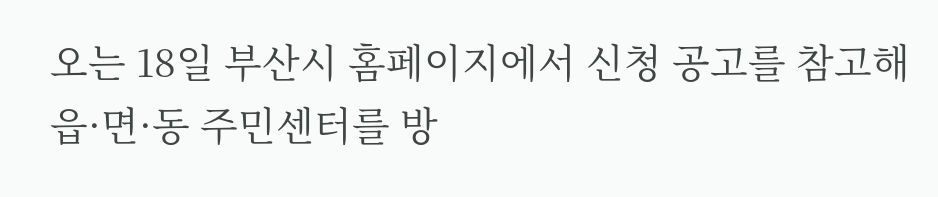오는 18일 부산시 홈페이지에서 신청 공고를 참고해 읍·면·동 주민센터를 방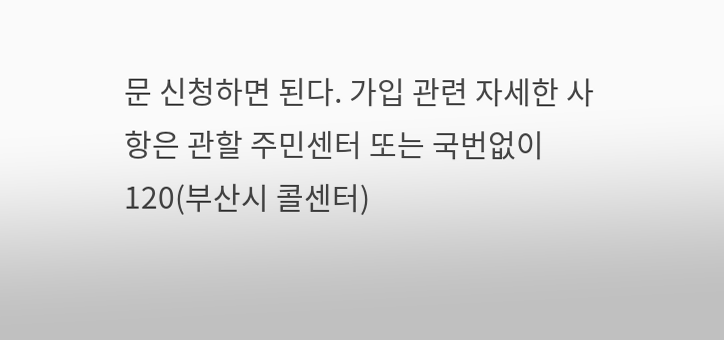문 신청하면 된다. 가입 관련 자세한 사항은 관할 주민센터 또는 국번없이 120(부산시 콜센터)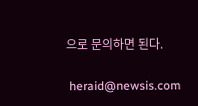으로 문의하면 된다.

 heraid@newsis.com